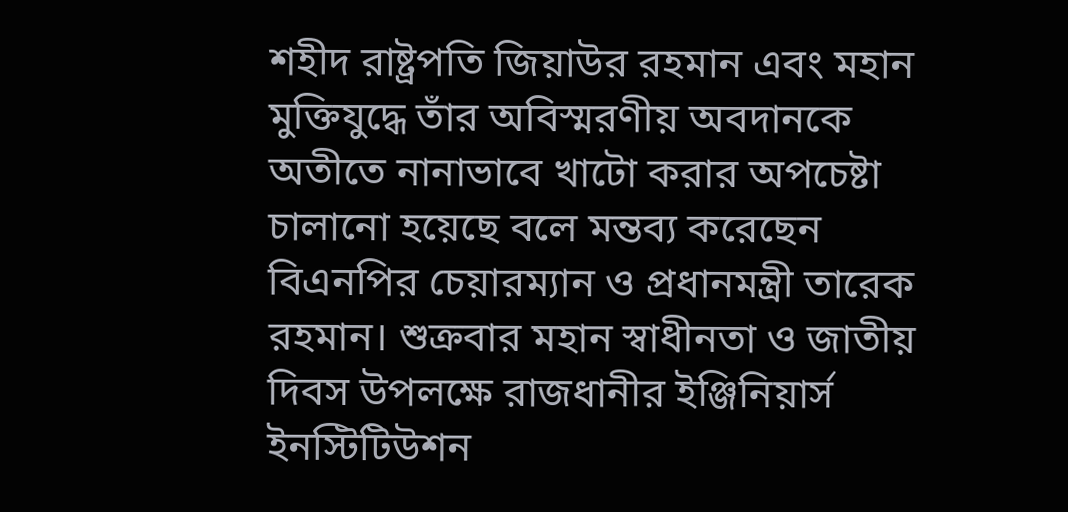শহীদ রাষ্ট্রপতি জিয়াউর রহমান এবং মহান মুক্তিযুদ্ধে তাঁর অবিস্মরণীয় অবদানকে অতীতে নানাভাবে খাটো করার অপচেষ্টা চালানো হয়েছে বলে মন্তব্য করেছেন বিএনপির চেয়ারম্যান ও প্রধানমন্ত্রী তারেক রহমান। শুক্রবার মহান স্বাধীনতা ও জাতীয় দিবস উপলক্ষে রাজধানীর ইঞ্জিনিয়ার্স ইনস্টিটিউশন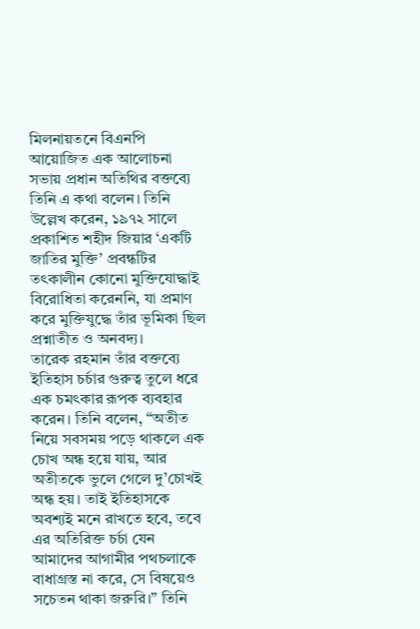মিলনায়তনে বিএনপি আয়োজিত এক আলোচনা সভায় প্রধান অতিথির বক্তব্যে তিনি এ কথা বলেন। তিনি উল্লেখ করেন, ১৯৭২ সালে প্রকাশিত শহীদ জিয়ার ‘একটি জাতির মুক্তি’ প্রবন্ধটির তৎকালীন কোনো মুক্তিযোদ্ধাই বিরোধিতা করেননি, যা প্রমাণ করে মুক্তিযুদ্ধে তাঁর ভূমিকা ছিল প্রশ্নাতীত ও অনবদ্য।
তারেক রহমান তাঁর বক্তব্যে ইতিহাস চর্চার গুরুত্ব তুলে ধরে এক চমৎকার রূপক ব্যবহার করেন। তিনি বলেন, “অতীত নিয়ে সবসময় পড়ে থাকলে এক চোখ অন্ধ হয়ে যায়, আর অতীতকে ভুলে গেলে দু’চোখই অন্ধ হয়। তাই ইতিহাসকে অবশ্যই মনে রাখতে হবে, তবে এর অতিরিক্ত চর্চা যেন আমাদের আগামীর পথচলাকে বাধাগ্রস্ত না করে, সে বিষয়েও সচেতন থাকা জরুরি।” তিনি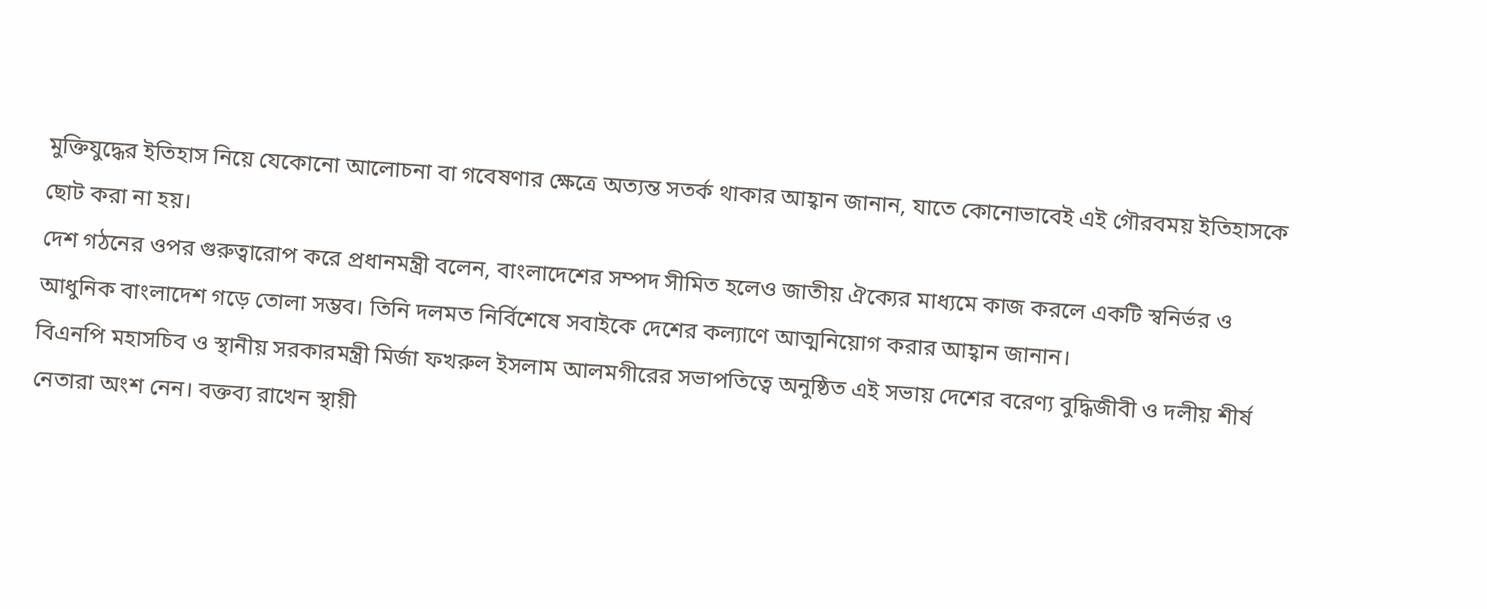মুক্তিযুদ্ধের ইতিহাস নিয়ে যেকোনো আলোচনা বা গবেষণার ক্ষেত্রে অত্যন্ত সতর্ক থাকার আহ্বান জানান, যাতে কোনোভাবেই এই গৌরবময় ইতিহাসকে ছোট করা না হয়।
দেশ গঠনের ওপর গুরুত্বারোপ করে প্রধানমন্ত্রী বলেন, বাংলাদেশের সম্পদ সীমিত হলেও জাতীয় ঐক্যের মাধ্যমে কাজ করলে একটি স্বনির্ভর ও আধুনিক বাংলাদেশ গড়ে তোলা সম্ভব। তিনি দলমত নির্বিশেষে সবাইকে দেশের কল্যাণে আত্মনিয়োগ করার আহ্বান জানান।
বিএনপি মহাসচিব ও স্থানীয় সরকারমন্ত্রী মির্জা ফখরুল ইসলাম আলমগীরের সভাপতিত্বে অনুষ্ঠিত এই সভায় দেশের বরেণ্য বুদ্ধিজীবী ও দলীয় শীর্ষ নেতারা অংশ নেন। বক্তব্য রাখেন স্থায়ী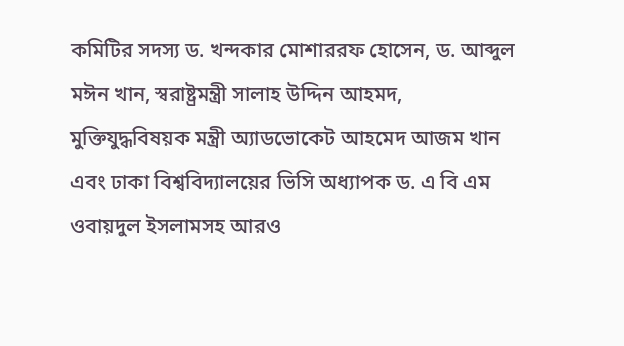কমিটির সদস্য ড. খন্দকার মোশাররফ হোসেন, ড. আব্দুল মঈন খান, স্বরাষ্ট্রমন্ত্রী সালাহ উদ্দিন আহমদ, মুক্তিযুদ্ধবিষয়ক মন্ত্রী অ্যাডভোকেট আহমেদ আজম খান এবং ঢাকা বিশ্ববিদ্যালয়ের ভিসি অধ্যাপক ড. এ বি এম ওবায়দুল ইসলামসহ আরও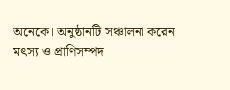অনেকে। অনুষ্ঠানটি সঞ্চালনা করেন মৎস্য ও প্রাণিসম্পদ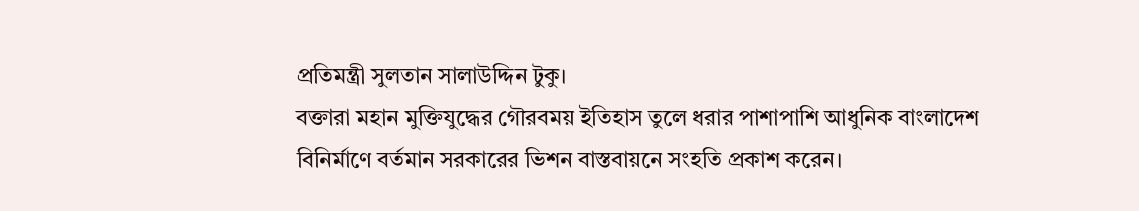প্রতিমন্ত্রী সুলতান সালাউদ্দিন টুকু।
বক্তারা মহান মুক্তিযুদ্ধের গৌরবময় ইতিহাস তুলে ধরার পাশাপাশি আধুনিক বাংলাদেশ বিনির্মাণে বর্তমান সরকারের ভিশন বাস্তবায়নে সংহতি প্রকাশ করেন।